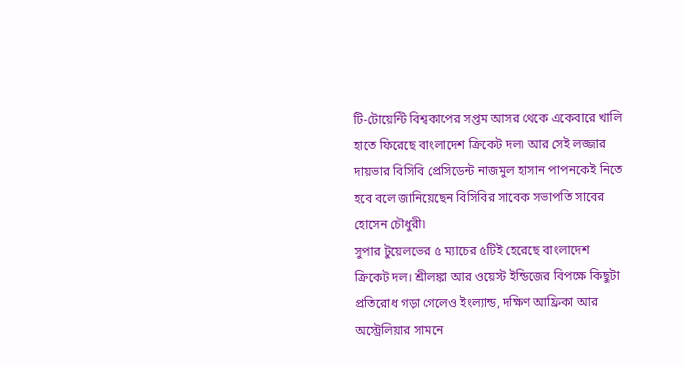টি-টোয়েন্টি বিশ্বকাপের সপ্তম আসর থেকে একেবারে খালি হাতে ফিরেছে বাংলাদেশ ক্রিকেট দল৷ আর সেই লজ্জার দায়ভার বিসিবি প্রেসিডেন্ট নাজমুল হাসান পাপনকেই নিতে হবে বলে জানিয়েছেন বিসিবির সাবেক সভাপতি সাবের হোসেন চৌধুরী৷
সুপার টুয়েলভের ৫ ম্যাচের ৫টিই হেরেছে বাংলাদেশ ক্রিকেট দল। শ্রীলঙ্কা আর ওয়েস্ট ইন্ডিজের বিপক্ষে কিছুটা প্রতিরোধ গড়া গেলেও ইংল্যান্ড, দক্ষিণ আফ্রিকা আর অস্ট্রেলিয়ার সামনে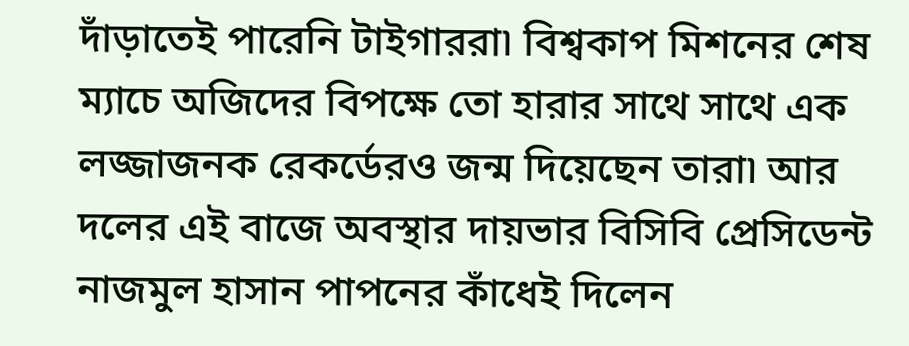দাঁড়াতেই পারেনি টাইগাররা৷ বিশ্বকাপ মিশনের শেষ ম্যাচে অজিদের বিপক্ষে তো হারার সাথে সাথে এক লজ্জাজনক রেকর্ডেরও জন্ম দিয়েছেন তারা৷ আর দলের এই বাজে অবস্থার দায়ভার বিসিবি প্রেসিডেন্ট নাজমুল হাসান পাপনের কাঁধেই দিলেন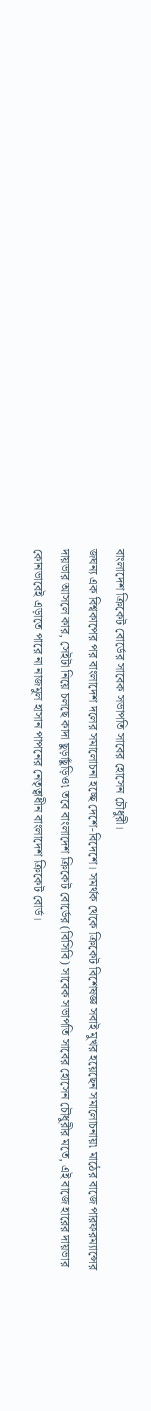বাংলাদেশ ক্রিকেট বোর্ডের সাবেক সভাপতি সাবের হোসেন চৌধুরী।
জঘন্য এক বিশ্বকাপের পর বাংলাদেশ দলের সমালোচনা হচ্ছে দেশে-বিদেশে। সমর্থক থেকে ক্রিকেট বিশেষজ্ঞ সবাই মুখর হয়েছেন সমালোচনায়৷ মাঠের বাজে পারফরম্যান্সের দায়ভার আসলে কার, সেইটা নিয়ে চলছে কাদা ছুড়াছুঁড়িও৷ তবে বাংলাদেশ ক্রিকেট বোর্ডের (বিসিবি) সাবেক সভাপতি সাবের হোসেন চৌধুরীর মতে, এই বাজে হারের দায়ভার কোনভাবেই এড়াতে পারে না নাজমুল হাসান পাপনের নেতৃত্বাধীন বাংলাদেশ ক্রিকেট বোর্ড।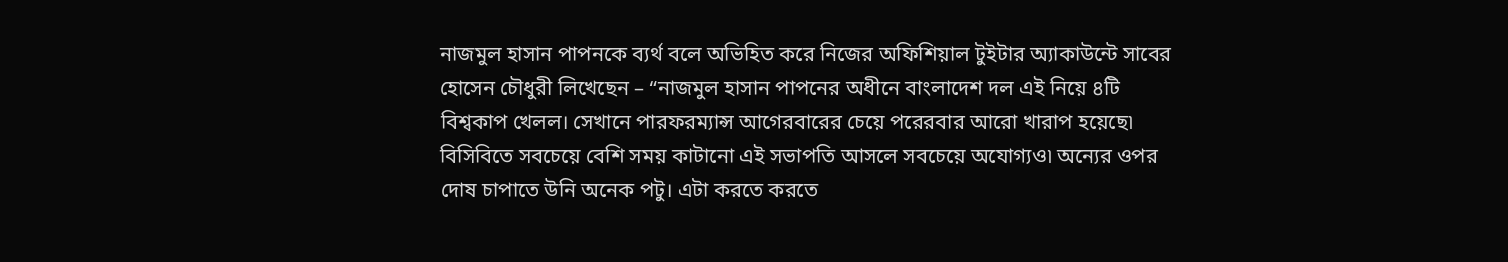নাজমুল হাসান পাপনকে ব্যর্থ বলে অভিহিত করে নিজের অফিশিয়াল টুইটার অ্যাকাউন্টে সাবের হোসেন চৌধুরী লিখেছেন – “নাজমুল হাসান পাপনের অধীনে বাংলাদেশ দল এই নিয়ে ৪টি বিশ্বকাপ খেলল। সেখানে পারফরম্যান্স আগেরবারের চেয়ে পরেরবার আরো খারাপ হয়েছে৷ বিসিবিতে সবচেয়ে বেশি সময় কাটানো এই সভাপতি আসলে সবচেয়ে অযোগ্যও৷ অন্যের ওপর দোষ চাপাতে উনি অনেক পটু। এটা করতে করতে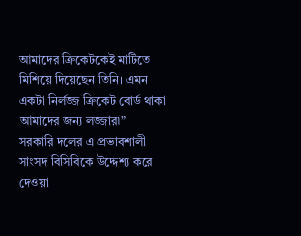আমাদের ক্রিকেটকেই মাটিতে মিশিয়ে দিয়েছেন তিনি। এমন একটা নির্লজ্জ ক্রিকেট বোর্ড থাকা আমাদের জন্য লজ্জার৷”
সরকারি দলের এ প্রভাবশালী সাংসদ বিসিবিকে উদ্দেশ্য করে দেওয়া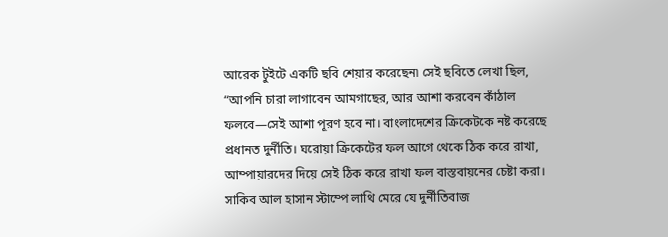আরেক টুইটে একটি ছবি শেয়ার করেছেন৷ সেই ছবিতে লেখা ছিল, “আপনি চারা লাগাবেন আমগাছের, আর আশা করবেন কাঁঠাল ফলবে—সেই আশা পূরণ হবে না। বাংলাদেশের ক্রিকেটকে নষ্ট করেছে প্রধানত দুর্নীতি। ঘরোয়া ক্রিকেটের ফল আগে থেকে ঠিক করে রাখা, আম্পায়ারদের দিয়ে সেই ঠিক করে রাখা ফল বাস্তবায়নের চেষ্টা করা। সাকিব আল হাসান স্টাম্পে লাথি মেরে যে দুর্নীতিবাজ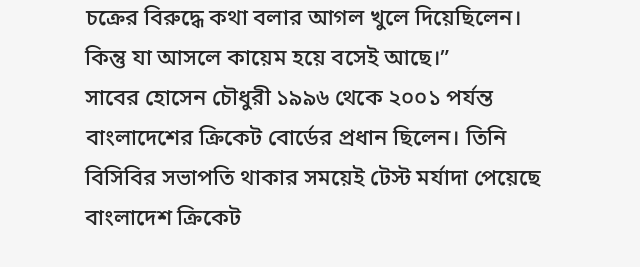চক্রের বিরুদ্ধে কথা বলার আগল খুলে দিয়েছিলেন। কিন্তু যা আসলে কায়েম হয়ে বসেই আছে।”
সাবের হোসেন চৌধুরী ১৯৯৬ থেকে ২০০১ পর্যন্ত বাংলাদেশের ক্রিকেট বোর্ডের প্রধান ছিলেন। তিনি বিসিবির সভাপতি থাকার সময়েই টেস্ট মর্যাদা পেয়েছে বাংলাদেশ ক্রিকেট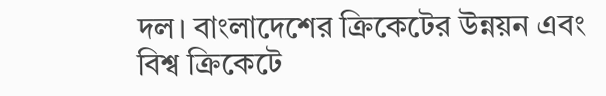দল। বাংলাদেশের ক্রিকেটের উন্নয়ন এবং বিশ্ব ক্রিকেটে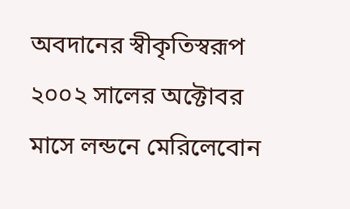অবদানের স্বীকৃতিস্বরূপ ২০০২ সালের অক্টোবর মাসে লন্ডনে মেরিলেবোন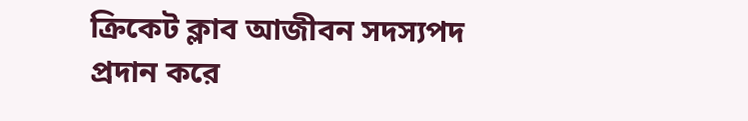ক্রিকেট ক্লাব আজীবন সদস্যপদ প্রদান করে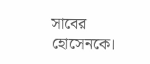সাবের হোসেনকে।